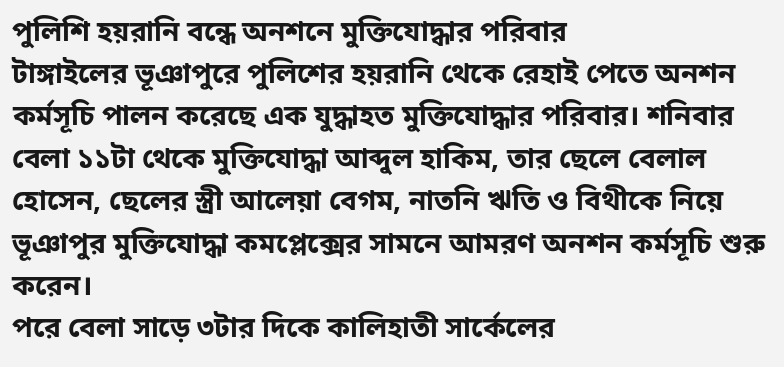পুলিশি হয়রানি বন্ধে অনশনে মুক্তিযোদ্ধার পরিবার
টাঙ্গাইলের ভূঞাপুরে পুলিশের হয়রানি থেকে রেহাই পেতে অনশন কর্মসূচি পালন করেছে এক যুদ্ধাহত মুক্তিযোদ্ধার পরিবার। শনিবার বেলা ১১টা থেকে মুক্তিযোদ্ধা আব্দুল হাকিম, তার ছেলে বেলাল হোসেন, ছেলের স্ত্রী আলেয়া বেগম, নাতনি ঋতি ও বিথীকে নিয়ে ভূঞাপুর মুক্তিযোদ্ধা কমপ্লেক্সের সামনে আমরণ অনশন কর্মসূচি শুরু করেন।
পরে বেলা সাড়ে ৩টার দিকে কালিহাতী সার্কেলের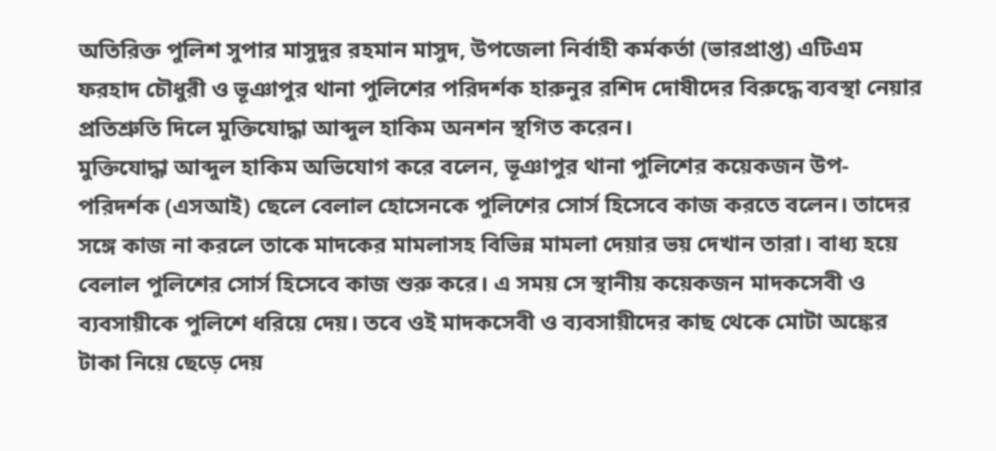অতিরিক্ত পুলিশ সুপার মাসুদুর রহমান মাসুদ, উপজেলা নির্বাহী কর্মকর্তা (ভারপ্রাপ্ত) এটিএম ফরহাদ চৌধুরী ও ভূঞাপুর থানা পুলিশের পরিদর্শক হারুনুর রশিদ দোষীদের বিরুদ্ধে ব্যবস্থা নেয়ার প্রতিশ্রুতি দিলে মুক্তিযোদ্ধা আব্দুল হাকিম অনশন স্থগিত করেন।
মুক্তিযোদ্ধা আব্দুল হাকিম অভিযোগ করে বলেন, ভূঞাপুর থানা পুলিশের কয়েকজন উপ-পরিদর্শক (এসআই) ছেলে বেলাল হোসেনকে পুলিশের সোর্স হিসেবে কাজ করতে বলেন। তাদের সঙ্গে কাজ না করলে তাকে মাদকের মামলাসহ বিভিন্ন মামলা দেয়ার ভয় দেখান তারা। বাধ্য হয়ে বেলাল পুলিশের সোর্স হিসেবে কাজ শুরু করে। এ সময় সে স্থানীয় কয়েকজন মাদকসেবী ও ব্যবসায়ীকে পুলিশে ধরিয়ে দেয়। তবে ওই মাদকসেবী ও ব্যবসায়ীদের কাছ থেকে মোটা অঙ্কের টাকা নিয়ে ছেড়ে দেয়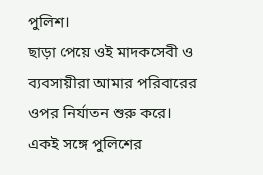পুলিশ।
ছাড়া পেয়ে ওই মাদকসেবী ও ব্যবসায়ীরা আমার পরিবারের ওপর নির্যাতন শুরু করে। একই সঙ্গে পুলিশের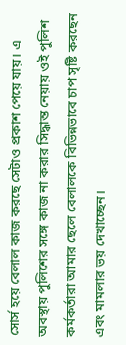সোর্স হয়ে বেলাল কাজ করছে সেটাও প্রকাশ পেয়ে যায়। এ অবস্থায় পুলিশের সঙ্গে কাজ না করার সিদ্ধান্ত নেয়ায় ওই পুলিশ কর্মকর্তারা আমার ছেলে বেলালকে বিভিন্নভাবে চাপ সৃষ্টি করছেন এবং মামলার ভয় দেখাচ্ছেন।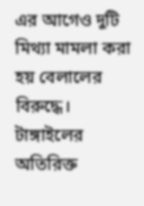এর আগেও দুটি মিথ্যা মামলা করা হয় বেলালের বিরুদ্ধে।
টাঙ্গাইলের অতিরিক্ত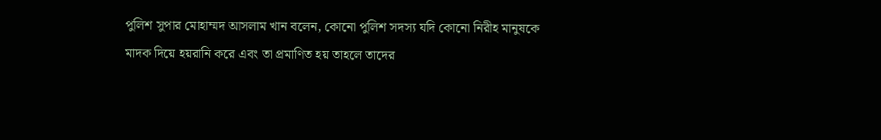পুলিশ সুপার মোহাম্মদ আসলাম খান বলেন, কোনো পুলিশ সদস্য যদি কোনো নিরীহ মানুষকে মাদক দিয়ে হয়রানি করে এবং তা প্রমাণিত হয় তাহলে তাদের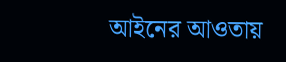আইনের আওতায়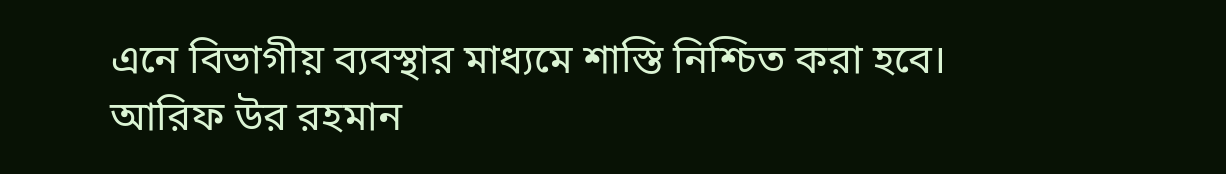এনে বিভাগীয় ব্যবস্থার মাধ্যমে শাস্তি নিশ্চিত করা হবে।
আরিফ উর রহমান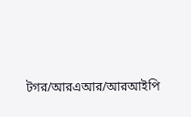টগর/আরএআর/আরআইপি